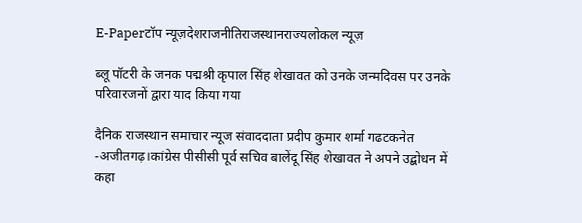E-Paperटॉप न्यूज़देशराजनीतिराजस्थानराज्यलोकल न्यूज़

ब्लू पॉटरी के जनक पद्मश्री कृपाल सिंह शेखावत को उनके जन्मदिवस पर उनके परिवारजनों द्वारा याद किया गया

दैनिक राजस्थान समाचार न्यूज संवाददाता प्रदीप कुमार शर्मा गढटकनेत -अजीतगढ़।कांग्रेस पीसीसी पूर्व सचिव बालेंदू सिंह शेखावत ने अपने उद्बोधन में कहा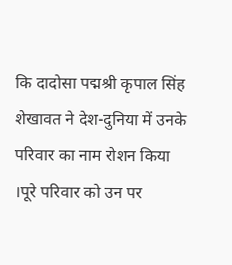कि दादोसा पद्मश्री कृपाल सिंह शेखावत ने देश-दुनिया में उनके परिवार का नाम रोशन किया ।पूरे परिवार को उन पर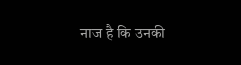नाज है कि उनकी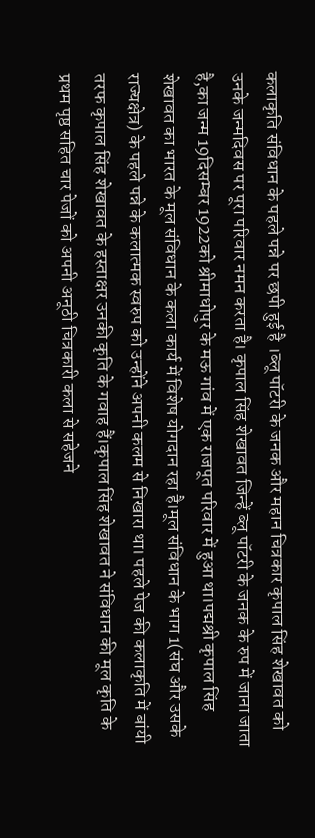कलाकृति संविधान के पहले पन्ने पर छपी हुई है ।ब्लू पॉटरी के जनक और महान चित्रकार कृपाल सिंह शेखावत को उनके जन्मदिवस पर पूरा परिवार नमन करता है। कृपाल सिंह शेखावत जिन्हें ब्लू पॉटरी के जनक के रुप में जाना जाता है,का जन्म 19दिसम्बर 1922को श्रीमाधोपुर के मऊ गांव में एक राजपूत परिवार में हुआ था।पद्मश्री कृपाल सिंह शेखावत का भारत के मूल संविधान के कला कार्य में विशेष योगदान रहा है।मूल संविधान के भाग 1(संघ और उसके राज्यक्षेत्र) के पहले पन्ने के कलात्मक स्वरुप को उन्होंने अपनी कलम से निखारा था। पहले पेज की कलाकृति में बांयी तरफ कृपाल सिंह शेखावत के हस्ताक्षर उनकी कृति के गवाह हैं।कृपाल सिंह शेखावत ने संविधान की मूल कृति के प्रथम पृष्ठ सहित चार पेजों को अपनी अनूठी चित्रकारी कला से सहेजने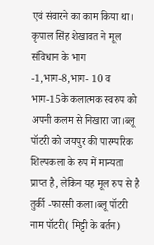एवं संवारने का काम किया था। कृपाल सिंह शेखावत ने मूल संविधान के भाग -1,भाग-8,भाग- 10 व भाग-15के कलात्मक स्वरुप को अपनी कलम से निखारा जा।ब्लू पॉटरी को जयपुर की पारम्परिक शिल्पकला के रुप में मान्यता प्राप्त है, लेकिन यह मूल रुप से है तुर्की -फारसी कला।ब्लू पॉटरी नाम पॉटरी( मिट्टी के बर्तन)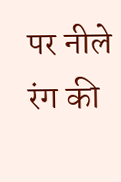पर नीले रंग की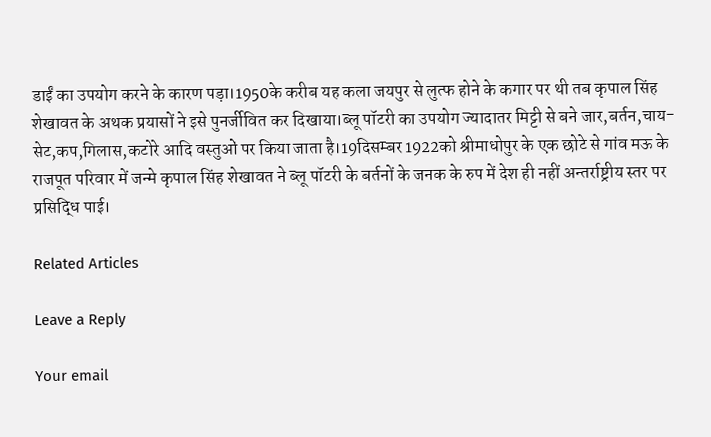डाईं का उपयोग करने के कारण पड़ा।1950के करीब यह कला जयपुर से लुत्फ होने के कगार पर थी तब कृपाल सिंह शेखावत के अथक प्रयासों ने इसे पुनर्जीवित कर दिखाया।ब्लू पॉटरी का उपयोग ज्यादातर मिट्टी से बने जार,बर्तन,चाय-सेट,कप,गिलास,कटोरे आदि वस्तुओं पर किया जाता है।19दिसम्बर 1922को श्रीमाधोपुर के एक छोटे से गांव मऊ के राजपूत परिवार में जन्मे कृपाल सिंह शेखावत ने ब्लू पॉटरी के बर्तनों के जनक के रुप में देश ही नहीं अन्तर्राष्ट्रीय स्तर पर प्रसिद्धि पाई।

Related Articles

Leave a Reply

Your email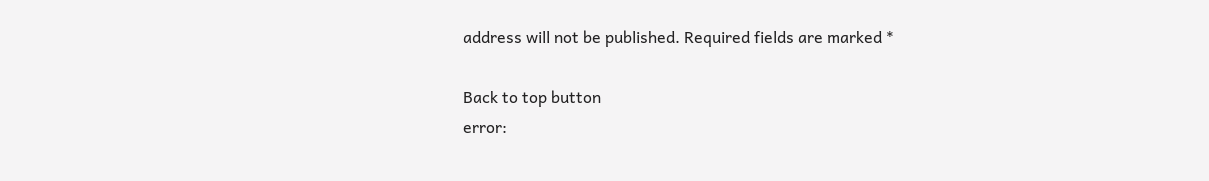address will not be published. Required fields are marked *

Back to top button
error: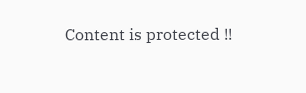Content is protected !!